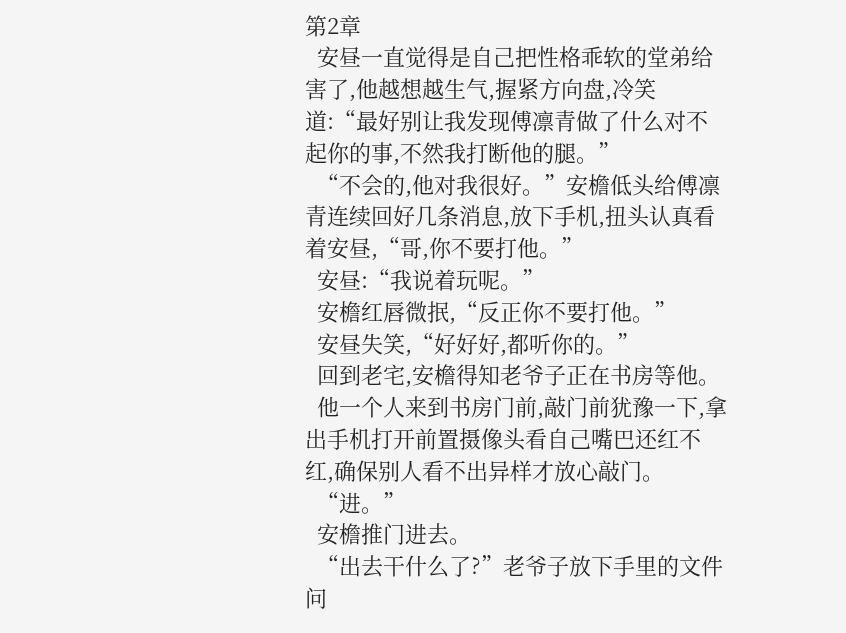第2章
  安昼一直觉得是自己把性格乖软的堂弟给害了,他越想越生气,握紧方向盘,冷笑道:“最好别让我发现傅凛青做了什么对不起你的事,不然我打断他的腿。”
  “不会的,他对我很好。”安檐低头给傅凛青连续回好几条消息,放下手机,扭头认真看着安昼,“哥,你不要打他。”
  安昼:“我说着玩呢。”
  安檐红唇微抿,“反正你不要打他。”
  安昼失笑,“好好好,都听你的。”
  回到老宅,安檐得知老爷子正在书房等他。
  他一个人来到书房门前,敲门前犹豫一下,拿出手机打开前置摄像头看自己嘴巴还红不红,确保别人看不出异样才放心敲门。
  “进。”
  安檐推门进去。
  “出去干什么了?”老爷子放下手里的文件问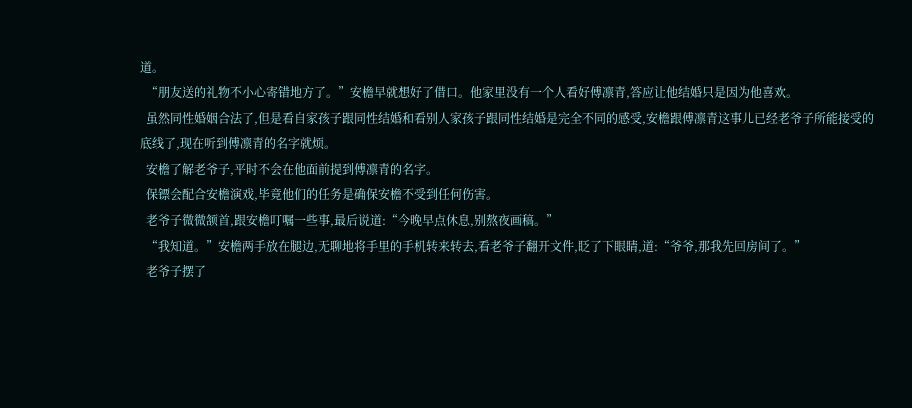道。
  “朋友送的礼物不小心寄错地方了。”安檐早就想好了借口。他家里没有一个人看好傅凛青,答应让他结婚只是因为他喜欢。
  虽然同性婚姻合法了,但是看自家孩子跟同性结婚和看别人家孩子跟同性结婚是完全不同的感受,安檐跟傅凛青这事儿已经老爷子所能接受的底线了,现在听到傅凛青的名字就烦。
  安檐了解老爷子,平时不会在他面前提到傅凛青的名字。
  保镖会配合安檐演戏,毕竟他们的任务是确保安檐不受到任何伤害。
  老爷子微微颔首,跟安檐叮嘱一些事,最后说道:“今晚早点休息,别熬夜画稿。”
  “我知道。”安檐两手放在腿边,无聊地将手里的手机转来转去,看老爷子翻开文件,眨了下眼睛,道:“爷爷,那我先回房间了。”
  老爷子摆了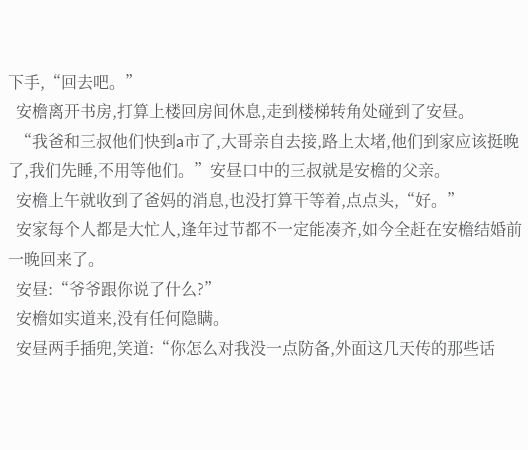下手,“回去吧。”
  安檐离开书房,打算上楼回房间休息,走到楼梯转角处碰到了安昼。
  “我爸和三叔他们快到a市了,大哥亲自去接,路上太堵,他们到家应该挺晚了,我们先睡,不用等他们。”安昼口中的三叔就是安檐的父亲。
  安檐上午就收到了爸妈的消息,也没打算干等着,点点头,“好。”
  安家每个人都是大忙人,逢年过节都不一定能凑齐,如今全赶在安檐结婚前一晚回来了。
  安昼:“爷爷跟你说了什么?”
  安檐如实道来,没有任何隐瞒。
  安昼两手插兜,笑道:“你怎么对我没一点防备,外面这几天传的那些话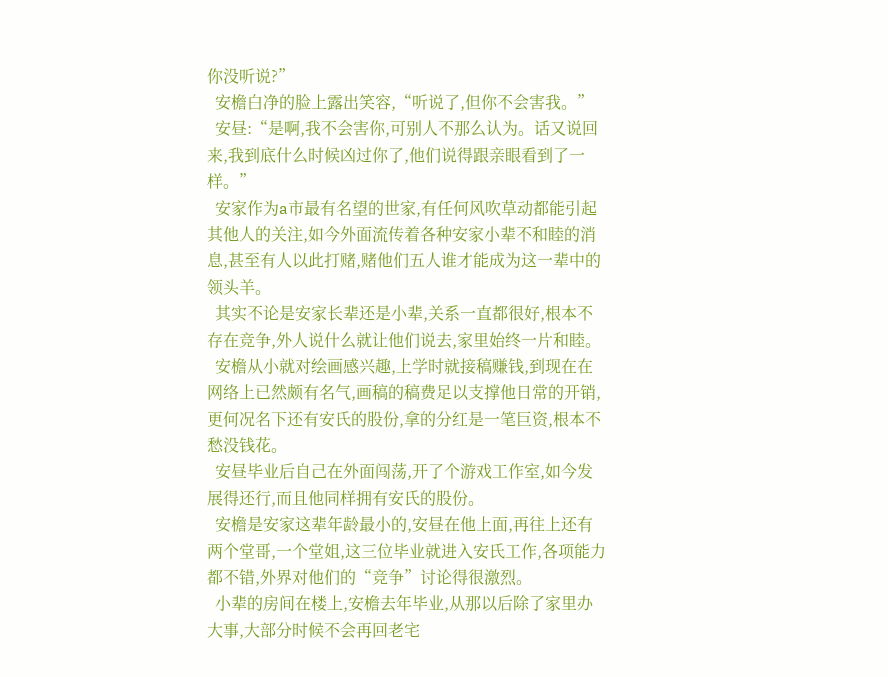你没听说?”
  安檐白净的脸上露出笑容,“听说了,但你不会害我。”
  安昼:“是啊,我不会害你,可别人不那么认为。话又说回来,我到底什么时候凶过你了,他们说得跟亲眼看到了一样。”
  安家作为a市最有名望的世家,有任何风吹草动都能引起其他人的关注,如今外面流传着各种安家小辈不和睦的消息,甚至有人以此打赌,赌他们五人谁才能成为这一辈中的领头羊。
  其实不论是安家长辈还是小辈,关系一直都很好,根本不存在竞争,外人说什么就让他们说去,家里始终一片和睦。
  安檐从小就对绘画感兴趣,上学时就接稿赚钱,到现在在网络上已然颇有名气,画稿的稿费足以支撑他日常的开销,更何况名下还有安氏的股份,拿的分红是一笔巨资,根本不愁没钱花。
  安昼毕业后自己在外面闯荡,开了个游戏工作室,如今发展得还行,而且他同样拥有安氏的股份。
  安檐是安家这辈年龄最小的,安昼在他上面,再往上还有两个堂哥,一个堂姐,这三位毕业就进入安氏工作,各项能力都不错,外界对他们的“竞争”讨论得很激烈。
  小辈的房间在楼上,安檐去年毕业,从那以后除了家里办大事,大部分时候不会再回老宅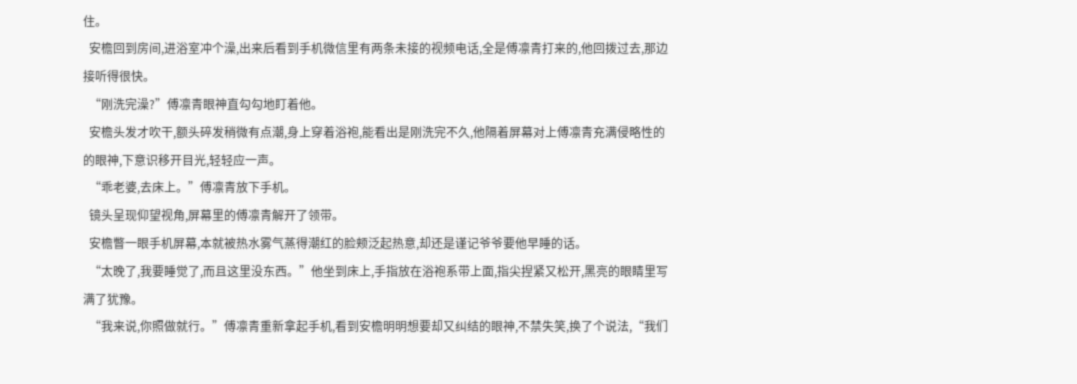住。
  安檐回到房间,进浴室冲个澡,出来后看到手机微信里有两条未接的视频电话,全是傅凛青打来的,他回拨过去,那边接听得很快。
  “刚洗完澡?”傅凛青眼神直勾勾地盯着他。
  安檐头发才吹干,额头碎发稍微有点潮,身上穿着浴袍,能看出是刚洗完不久,他隔着屏幕对上傅凛青充满侵略性的的眼神,下意识移开目光,轻轻应一声。
  “乖老婆,去床上。”傅凛青放下手机。
  镜头呈现仰望视角,屏幕里的傅凛青解开了领带。
  安檐瞥一眼手机屏幕,本就被热水雾气蒸得潮红的脸颊泛起热意,却还是谨记爷爷要他早睡的话。
  “太晚了,我要睡觉了,而且这里没东西。”他坐到床上,手指放在浴袍系带上面,指尖捏紧又松开,黑亮的眼睛里写满了犹豫。
  “我来说,你照做就行。”傅凛青重新拿起手机,看到安檐明明想要却又纠结的眼神,不禁失笑,换了个说法,“我们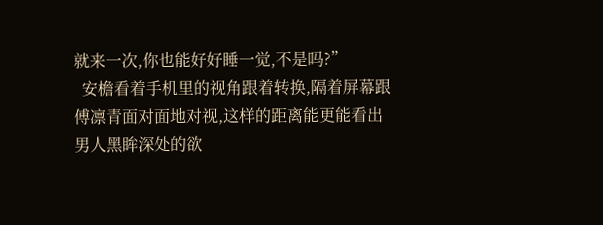就来一次,你也能好好睡一觉,不是吗?”
  安檐看着手机里的视角跟着转换,隔着屏幕跟傅凛青面对面地对视,这样的距离能更能看出男人黑眸深处的欲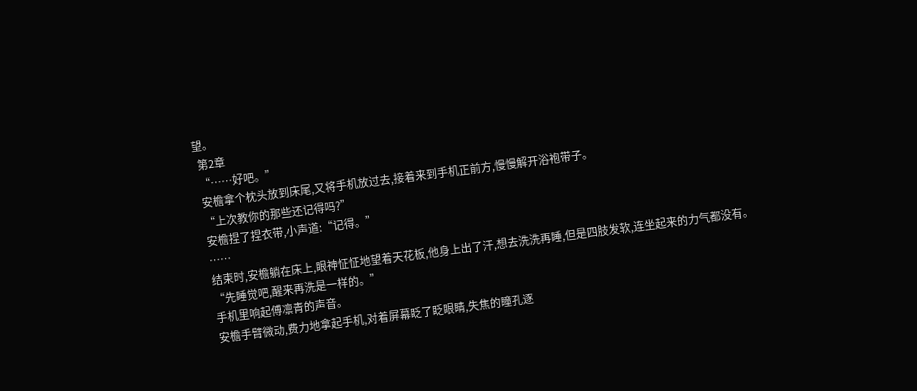望。
  第2章
  “……好吧。”
  安檐拿个枕头放到床尾,又将手机放过去,接着来到手机正前方,慢慢解开浴袍带子。
  “上次教你的那些还记得吗?”
  安檐捏了捏衣带,小声道:“记得。”
  ……
  结束时,安檐躺在床上,眼神怔怔地望着天花板,他身上出了汗,想去洗洗再睡,但是四肢发软,连坐起来的力气都没有。
  “先睡觉吧,醒来再洗是一样的。”
  手机里响起傅凛青的声音。
  安檐手臂微动,费力地拿起手机,对着屏幕眨了眨眼睛,失焦的瞳孔逐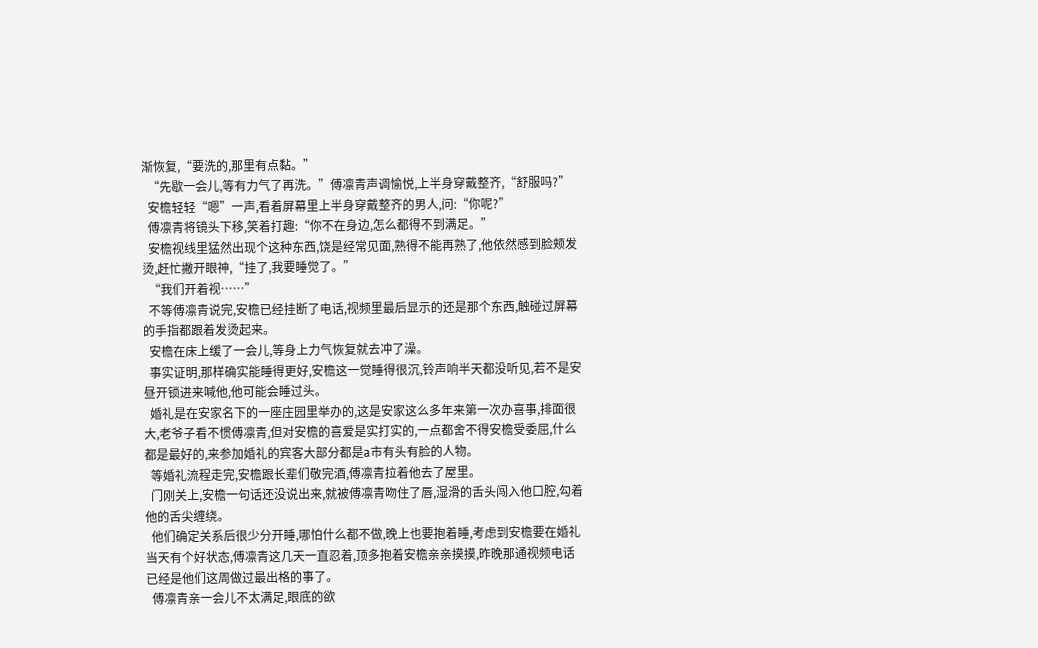渐恢复,“要洗的,那里有点黏。”
  “先歇一会儿,等有力气了再洗。”傅凛青声调愉悦,上半身穿戴整齐,“舒服吗?”
  安檐轻轻“嗯”一声,看着屏幕里上半身穿戴整齐的男人,问:“你呢?”
  傅凛青将镜头下移,笑着打趣:“你不在身边,怎么都得不到满足。”
  安檐视线里猛然出现个这种东西,饶是经常见面,熟得不能再熟了,他依然感到脸颊发烫,赶忙撇开眼神,“挂了,我要睡觉了。”
  “我们开着视……”
  不等傅凛青说完,安檐已经挂断了电话,视频里最后显示的还是那个东西,触碰过屏幕的手指都跟着发烫起来。
  安檐在床上缓了一会儿,等身上力气恢复就去冲了澡。
  事实证明,那样确实能睡得更好,安檐这一觉睡得很沉,铃声响半天都没听见,若不是安昼开锁进来喊他,他可能会睡过头。
  婚礼是在安家名下的一座庄园里举办的,这是安家这么多年来第一次办喜事,排面很大,老爷子看不惯傅凛青,但对安檐的喜爱是实打实的,一点都舍不得安檐受委屈,什么都是最好的,来参加婚礼的宾客大部分都是a市有头有脸的人物。
  等婚礼流程走完,安檐跟长辈们敬完酒,傅凛青拉着他去了屋里。
  门刚关上,安檐一句话还没说出来,就被傅凛青吻住了唇,湿滑的舌头闯入他口腔,勾着他的舌尖缠绕。
  他们确定关系后很少分开睡,哪怕什么都不做,晚上也要抱着睡,考虑到安檐要在婚礼当天有个好状态,傅凛青这几天一直忍着,顶多抱着安檐亲亲摸摸,昨晚那通视频电话已经是他们这周做过最出格的事了。
  傅凛青亲一会儿不太满足,眼底的欲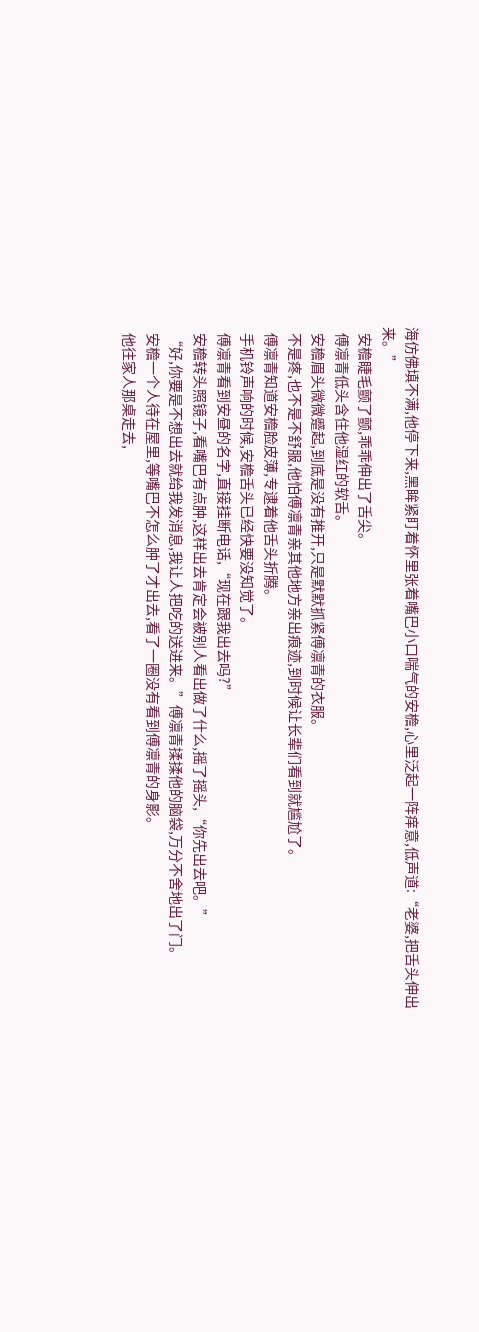海仿佛填不满,他停下来,黑眸紧盯着怀里张着嘴巴小口喘气的安檐,心里泛起一阵痒意,低声道:“老婆,把舌头伸出来。”
  安檐睫毛颤了颤,乖乖伸出了舌尖。
  傅凛青低头含住他湿红的软舌。
  安檐眉头微微蹙起,到底是没有推开,只是默默抓紧傅凛青的衣服。
  不是疼,也不是不舒服,他怕傅凛青亲其他地方亲出痕迹,到时候让长辈们看到就尴尬了。
  傅凛青知道安檐脸皮薄,专逮着他舌头折腾。
  手机铃声响的时候,安檐舌头已经快要没知觉了。
  傅凛青看到安昼的名字,直接挂断电话,“现在跟我出去吗?”
  安檐转头照镜子,看嘴巴有点肿,这样出去肯定会被别人看出做了什么,摇了摇头,“你先出去吧。”
  “好,你要是不想出去就给我发消息,我让人把吃的送进来。”傅凛青揉揉他的脑袋,万分不舍地出了门。
  安檐一个人待在屋里,等嘴巴不怎么肿了才出去,看了一圈没有看到傅凛青的身影。
  他往家人那桌走去,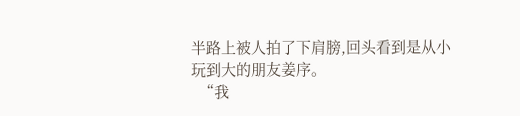半路上被人拍了下肩膀,回头看到是从小玩到大的朋友姜序。
  “我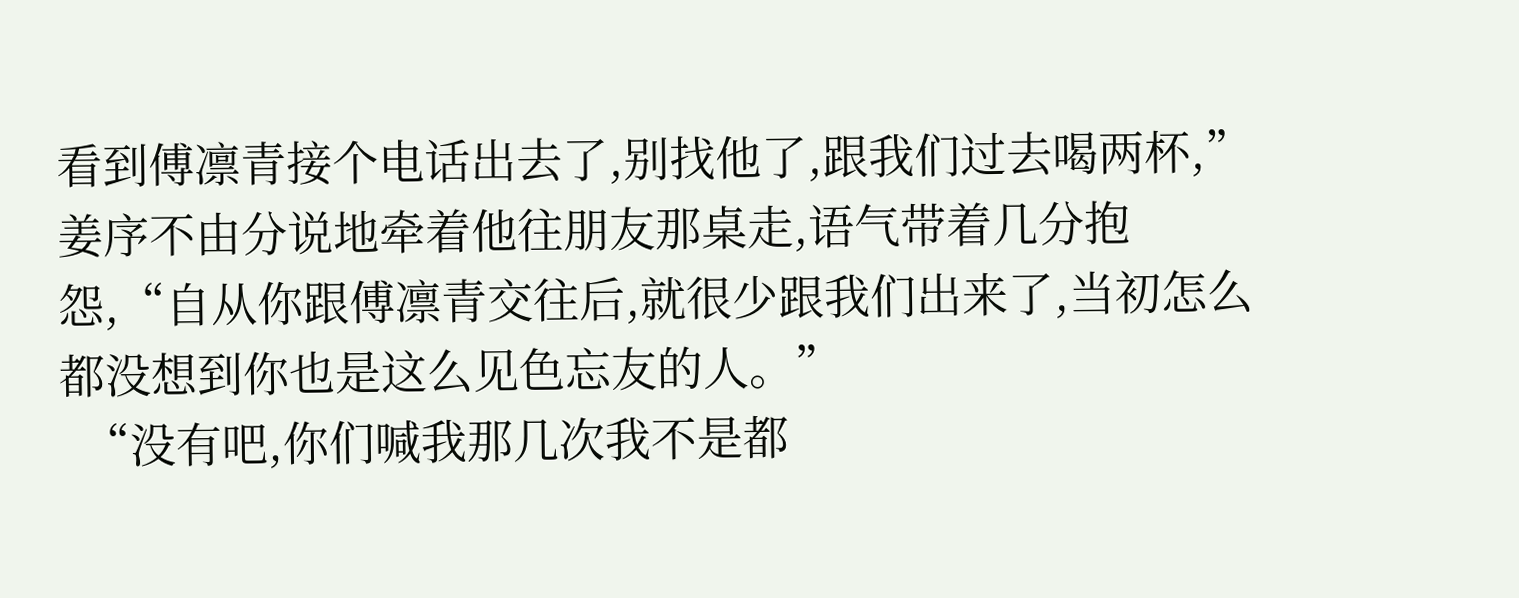看到傅凛青接个电话出去了,别找他了,跟我们过去喝两杯,”姜序不由分说地牵着他往朋友那桌走,语气带着几分抱怨,“自从你跟傅凛青交往后,就很少跟我们出来了,当初怎么都没想到你也是这么见色忘友的人。”
  “没有吧,你们喊我那几次我不是都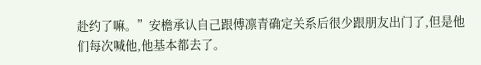赴约了嘛。”安檐承认自己跟傅凛青确定关系后很少跟朋友出门了,但是他们每次喊他,他基本都去了。